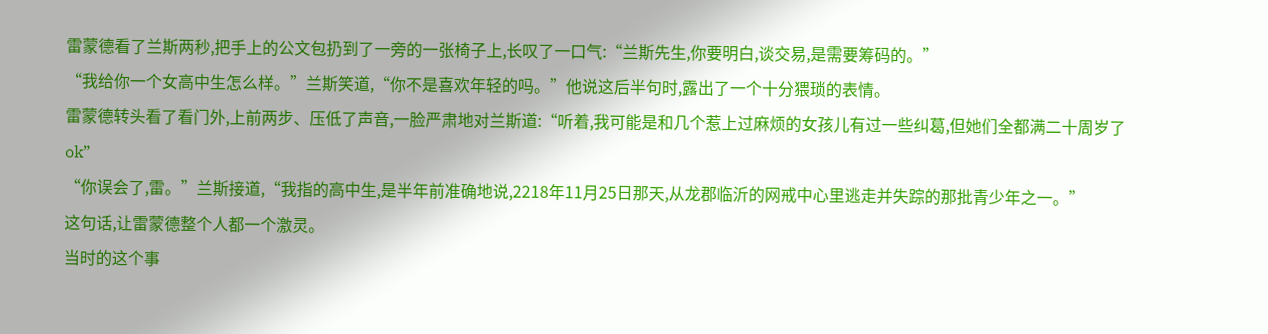雷蒙德看了兰斯两秒,把手上的公文包扔到了一旁的一张椅子上,长叹了一口气:“兰斯先生,你要明白,谈交易,是需要筹码的。”
“我给你一个女高中生怎么样。”兰斯笑道,“你不是喜欢年轻的吗。”他说这后半句时,露出了一个十分猥琐的表情。
雷蒙德转头看了看门外,上前两步、压低了声音,一脸严肃地对兰斯道:“听着,我可能是和几个惹上过麻烦的女孩儿有过一些纠葛,但她们全都满二十周岁了ok”
“你误会了,雷。”兰斯接道,“我指的高中生,是半年前准确地说,2218年11月25日那天,从龙郡临沂的网戒中心里逃走并失踪的那批青少年之一。”
这句话,让雷蒙德整个人都一个激灵。
当时的这个事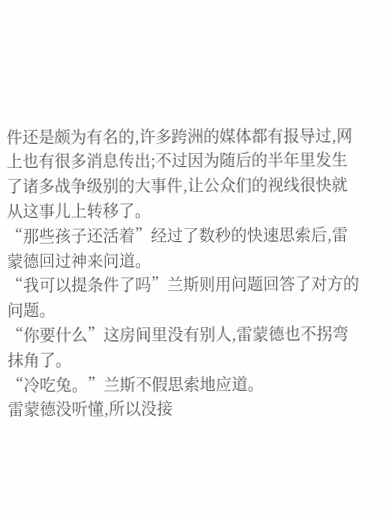件还是颇为有名的,许多跨洲的媒体都有报导过,网上也有很多消息传出;不过因为随后的半年里发生了诸多战争级别的大事件,让公众们的视线很快就从这事儿上转移了。
“那些孩子还活着”经过了数秒的快速思索后,雷蒙德回过神来问道。
“我可以提条件了吗”兰斯则用问题回答了对方的问题。
“你要什么”这房间里没有别人,雷蒙德也不拐弯抹角了。
“冷吃兔。”兰斯不假思索地应道。
雷蒙德没听懂,所以没接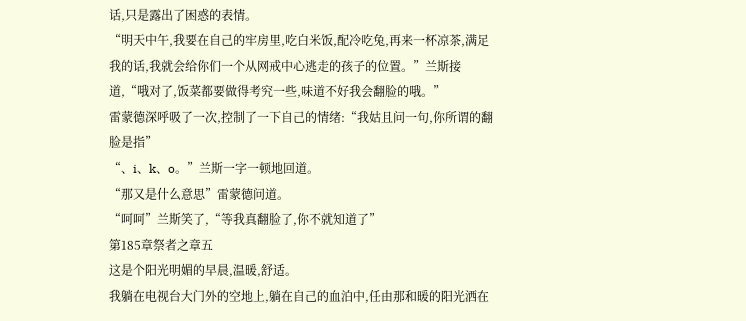话,只是露出了困惑的表情。
“明天中午,我要在自己的牢房里,吃白米饭,配冷吃兔,再来一杯凉茶,满足我的话,我就会给你们一个从网戒中心逃走的孩子的位置。”兰斯接道,“哦对了,饭菜都要做得考究一些,味道不好我会翻脸的哦。”
雷蒙德深呼吸了一次,控制了一下自己的情绪:“我姑且问一句,你所谓的翻脸是指”
“、i、k、o。”兰斯一字一顿地回道。
“那又是什么意思”雷蒙德问道。
“呵呵”兰斯笑了,“等我真翻脸了,你不就知道了”
第185章祭者之章五
这是个阳光明媚的早晨,温暖,舒适。
我躺在电视台大门外的空地上,躺在自己的血泊中,任由那和暖的阳光洒在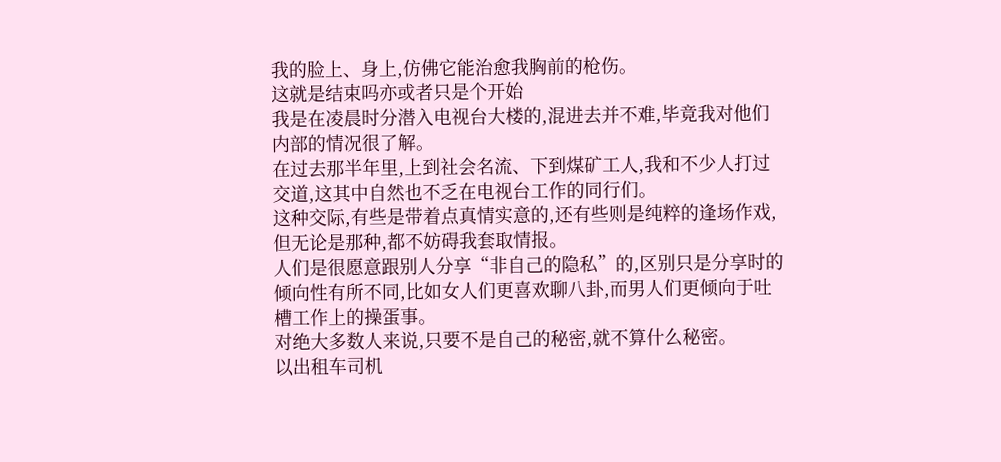我的脸上、身上,仿佛它能治愈我胸前的枪伤。
这就是结束吗亦或者只是个开始
我是在凌晨时分潜入电视台大楼的,混进去并不难,毕竟我对他们内部的情况很了解。
在过去那半年里,上到社会名流、下到煤矿工人,我和不少人打过交道,这其中自然也不乏在电视台工作的同行们。
这种交际,有些是带着点真情实意的,还有些则是纯粹的逢场作戏,但无论是那种,都不妨碍我套取情报。
人们是很愿意跟别人分享“非自己的隐私”的,区别只是分享时的倾向性有所不同,比如女人们更喜欢聊八卦,而男人们更倾向于吐槽工作上的操蛋事。
对绝大多数人来说,只要不是自己的秘密,就不算什么秘密。
以出租车司机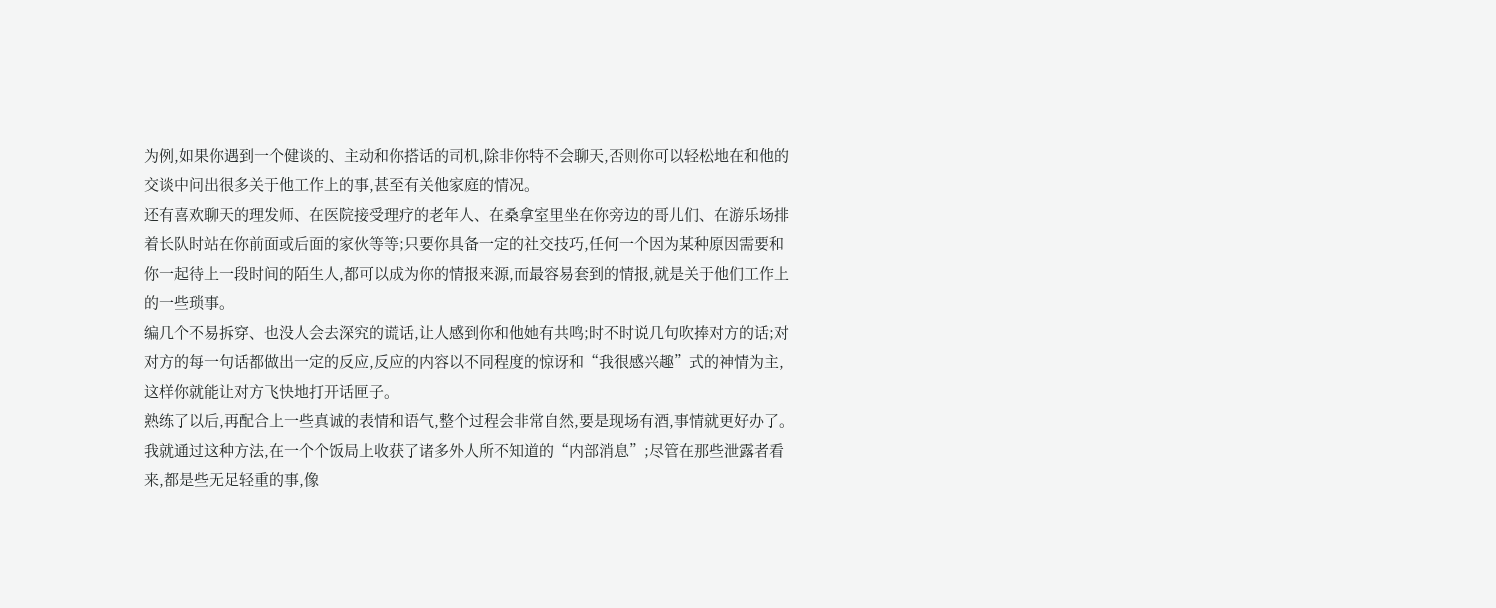为例,如果你遇到一个健谈的、主动和你搭话的司机,除非你特不会聊天,否则你可以轻松地在和他的交谈中问出很多关于他工作上的事,甚至有关他家庭的情况。
还有喜欢聊天的理发师、在医院接受理疗的老年人、在桑拿室里坐在你旁边的哥儿们、在游乐场排着长队时站在你前面或后面的家伙等等;只要你具备一定的社交技巧,任何一个因为某种原因需要和你一起待上一段时间的陌生人,都可以成为你的情报来源,而最容易套到的情报,就是关于他们工作上的一些琐事。
编几个不易拆穿、也没人会去深究的谎话,让人感到你和他她有共鸣;时不时说几句吹捧对方的话;对对方的每一句话都做出一定的反应,反应的内容以不同程度的惊讶和“我很感兴趣”式的神情为主,这样你就能让对方飞快地打开话匣子。
熟练了以后,再配合上一些真诚的表情和语气,整个过程会非常自然,要是现场有酒,事情就更好办了。
我就通过这种方法,在一个个饭局上收获了诸多外人所不知道的“内部消息”;尽管在那些泄露者看来,都是些无足轻重的事,像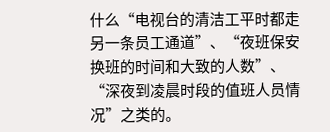什么“电视台的清洁工平时都走另一条员工通道”、“夜班保安换班的时间和大致的人数”、“深夜到凌晨时段的值班人员情况”之类的。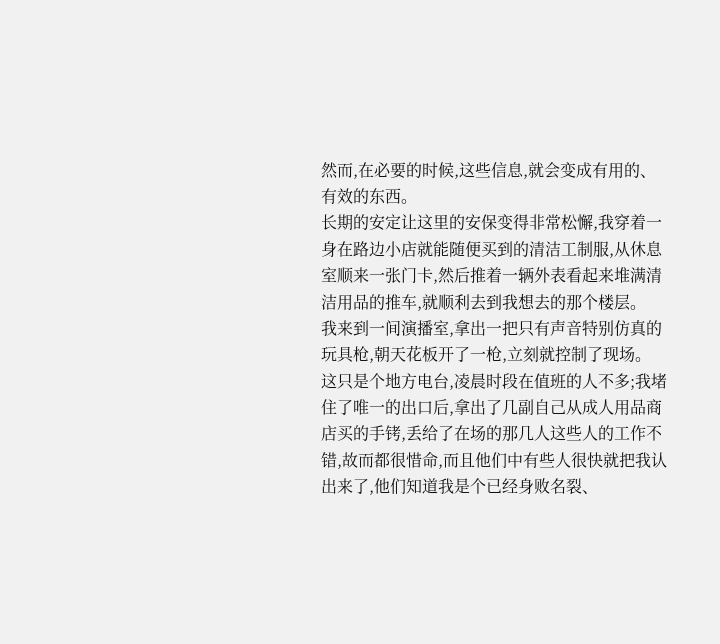然而,在必要的时候,这些信息,就会变成有用的、有效的东西。
长期的安定让这里的安保变得非常松懈,我穿着一身在路边小店就能随便买到的清洁工制服,从休息室顺来一张门卡,然后推着一辆外表看起来堆满清洁用品的推车,就顺利去到我想去的那个楼层。
我来到一间演播室,拿出一把只有声音特别仿真的玩具枪,朝天花板开了一枪,立刻就控制了现场。
这只是个地方电台,凌晨时段在值班的人不多;我堵住了唯一的出口后,拿出了几副自己从成人用品商店买的手铐,丢给了在场的那几人这些人的工作不错,故而都很惜命,而且他们中有些人很快就把我认出来了,他们知道我是个已经身败名裂、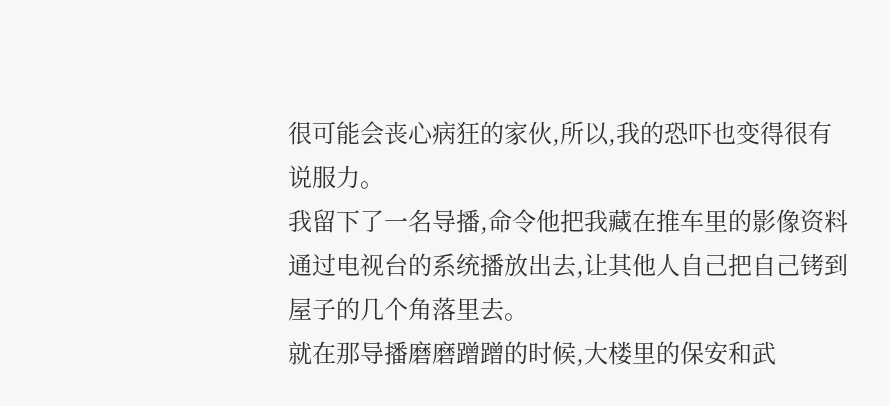很可能会丧心病狂的家伙,所以,我的恐吓也变得很有说服力。
我留下了一名导播,命令他把我藏在推车里的影像资料通过电视台的系统播放出去,让其他人自己把自己铐到屋子的几个角落里去。
就在那导播磨磨蹭蹭的时候,大楼里的保安和武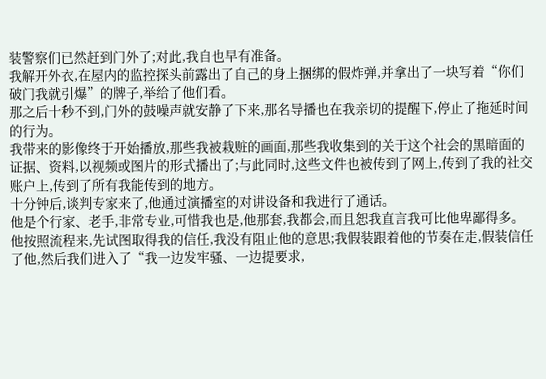装警察们已然赶到门外了;对此,我自也早有准备。
我解开外衣,在屋内的监控探头前露出了自己的身上捆绑的假炸弹,并拿出了一块写着“你们破门我就引爆”的牌子,举给了他们看。
那之后十秒不到,门外的鼓噪声就安静了下来,那名导播也在我亲切的提醒下,停止了拖延时间的行为。
我带来的影像终于开始播放,那些我被栽赃的画面,那些我收集到的关于这个社会的黑暗面的证据、资料,以视频或图片的形式播出了;与此同时,这些文件也被传到了网上,传到了我的社交账户上,传到了所有我能传到的地方。
十分钟后,谈判专家来了,他通过演播室的对讲设备和我进行了通话。
他是个行家、老手,非常专业,可惜我也是,他那套,我都会,而且恕我直言我可比他卑鄙得多。
他按照流程来,先试图取得我的信任,我没有阻止他的意思;我假装跟着他的节奏在走,假装信任了他,然后我们进入了“我一边发牢骚、一边提要求,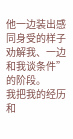他一边装出感同身受的样子劝解我、一边和我谈条件”的阶段。
我把我的经历和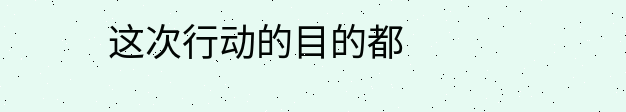这次行动的目的都